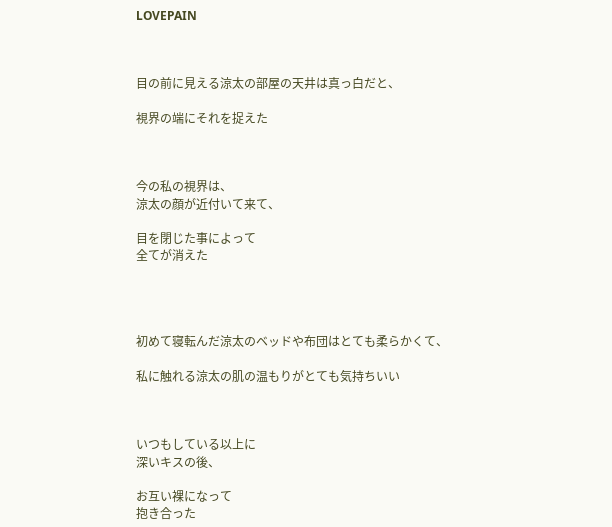LOVEPAIN



目の前に見える涼太の部屋の天井は真っ白だと、

視界の端にそれを捉えた



今の私の視界は、
涼太の顔が近付いて来て、

目を閉じた事によって
全てが消えた




初めて寝転んだ涼太のベッドや布団はとても柔らかくて、

私に触れる涼太の肌の温もりがとても気持ちいい



いつもしている以上に
深いキスの後、

お互い裸になって
抱き合った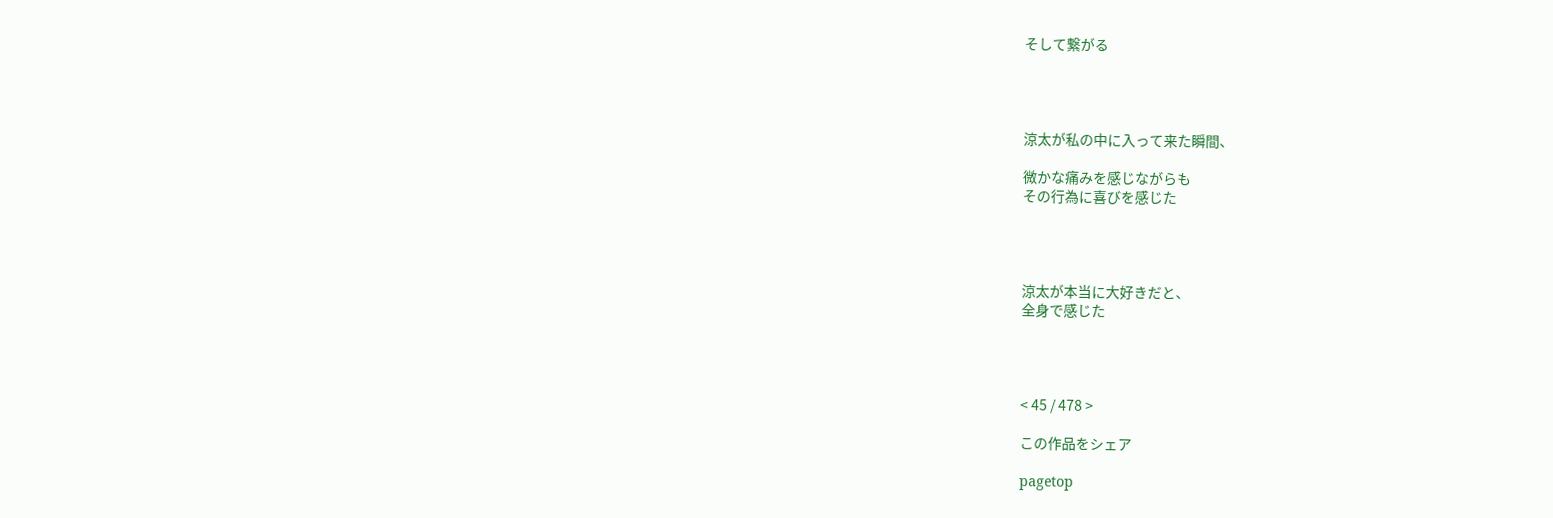そして繋がる




涼太が私の中に入って来た瞬間、

微かな痛みを感じながらも
その行為に喜びを感じた




涼太が本当に大好きだと、
全身で感じた




< 45 / 478 >

この作品をシェア

pagetop